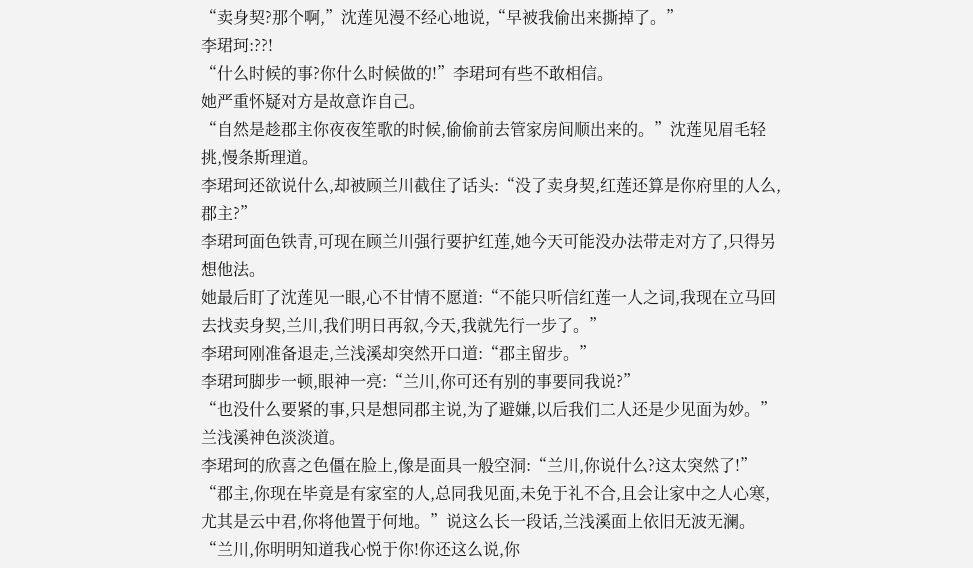“卖身契?那个啊,”沈莲见漫不经心地说,“早被我偷出来撕掉了。”
李珺珂:??!
“什么时候的事?你什么时候做的!”李珺珂有些不敢相信。
她严重怀疑对方是故意诈自己。
“自然是趁郡主你夜夜笙歌的时候,偷偷前去管家房间顺出来的。”沈莲见眉毛轻挑,慢条斯理道。
李珺珂还欲说什么,却被顾兰川截住了话头:“没了卖身契,红莲还算是你府里的人么,郡主?”
李珺珂面色铁青,可现在顾兰川强行要护红莲,她今天可能没办法带走对方了,只得另想他法。
她最后盯了沈莲见一眼,心不甘情不愿道:“不能只听信红莲一人之词,我现在立马回去找卖身契,兰川,我们明日再叙,今天,我就先行一步了。”
李珺珂刚准备退走,兰浅溪却突然开口道:“郡主留步。”
李珺珂脚步一顿,眼神一亮:“兰川,你可还有别的事要同我说?”
“也没什么要紧的事,只是想同郡主说,为了避嫌,以后我们二人还是少见面为妙。”兰浅溪神色淡淡道。
李珺珂的欣喜之色僵在脸上,像是面具一般空洞:“兰川,你说什么?这太突然了!”
“郡主,你现在毕竟是有家室的人,总同我见面,未免于礼不合,且会让家中之人心寒,尤其是云中君,你将他置于何地。”说这么长一段话,兰浅溪面上依旧无波无澜。
“兰川,你明明知道我心悦于你!你还这么说,你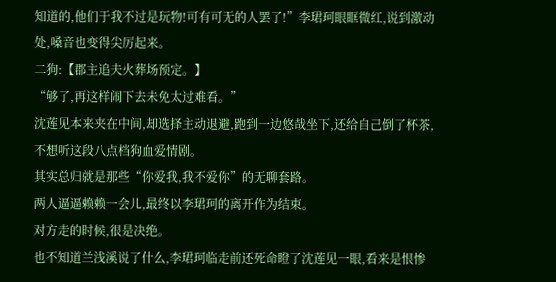知道的,他们于我不过是玩物!可有可无的人罢了!”李珺珂眼眶微红,说到激动处,嗓音也变得尖厉起来。
二狗:【郡主追夫火葬场预定。】
“够了,再这样闹下去未免太过难看。”
沈莲见本来夹在中间,却选择主动退避,跑到一边悠哉坐下,还给自己倒了杯茶,不想听这段八点档狗血爱情剧。
其实总归就是那些“你爱我,我不爱你”的无聊套路。
两人逼逼赖赖一会儿,最终以李珺珂的离开作为结束。
对方走的时候,很是决绝。
也不知道兰浅溪说了什么,李珺珂临走前还死命瞪了沈莲见一眼,看来是恨惨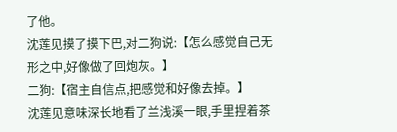了他。
沈莲见摸了摸下巴,对二狗说:【怎么感觉自己无形之中,好像做了回炮灰。】
二狗:【宿主自信点,把感觉和好像去掉。】
沈莲见意味深长地看了兰浅溪一眼,手里捏着茶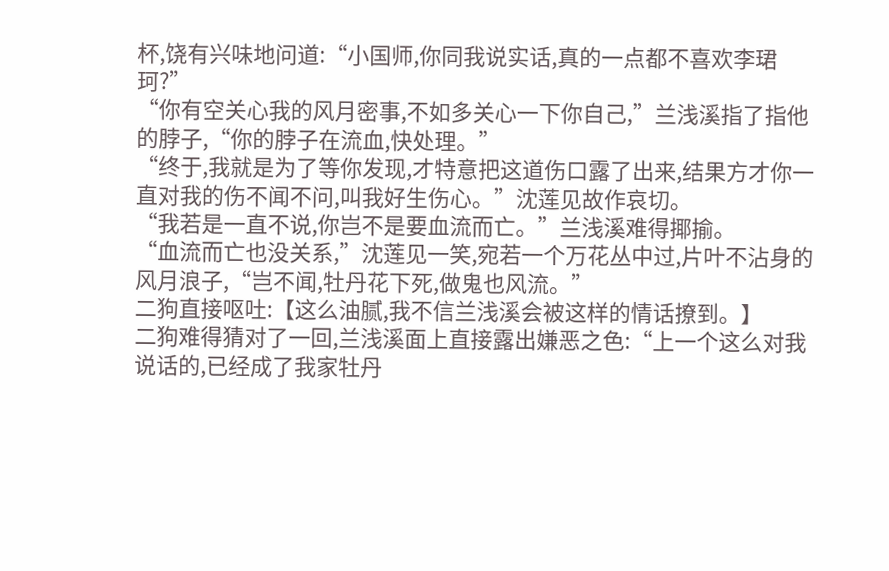杯,饶有兴味地问道:“小国师,你同我说实话,真的一点都不喜欢李珺珂?”
“你有空关心我的风月密事,不如多关心一下你自己,”兰浅溪指了指他的脖子,“你的脖子在流血,快处理。”
“终于,我就是为了等你发现,才特意把这道伤口露了出来,结果方才你一直对我的伤不闻不问,叫我好生伤心。”沈莲见故作哀切。
“我若是一直不说,你岂不是要血流而亡。”兰浅溪难得揶揄。
“血流而亡也没关系,”沈莲见一笑,宛若一个万花丛中过,片叶不沾身的风月浪子,“岂不闻,牡丹花下死,做鬼也风流。”
二狗直接呕吐:【这么油腻,我不信兰浅溪会被这样的情话撩到。】
二狗难得猜对了一回,兰浅溪面上直接露出嫌恶之色:“上一个这么对我说话的,已经成了我家牡丹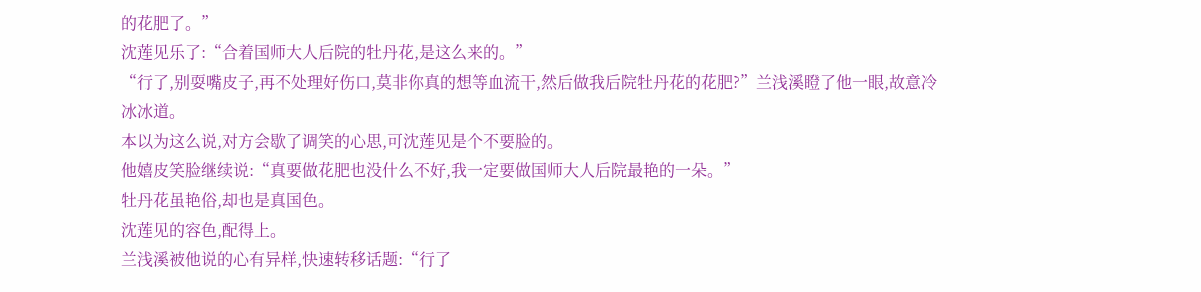的花肥了。”
沈莲见乐了:“合着国师大人后院的牡丹花,是这么来的。”
“行了,别耍嘴皮子,再不处理好伤口,莫非你真的想等血流干,然后做我后院牡丹花的花肥?”兰浅溪瞪了他一眼,故意冷冰冰道。
本以为这么说,对方会歇了调笑的心思,可沈莲见是个不要脸的。
他嬉皮笑脸继续说:“真要做花肥也没什么不好,我一定要做国师大人后院最艳的一朵。”
牡丹花虽艳俗,却也是真国色。
沈莲见的容色,配得上。
兰浅溪被他说的心有异样,快速转移话题:“行了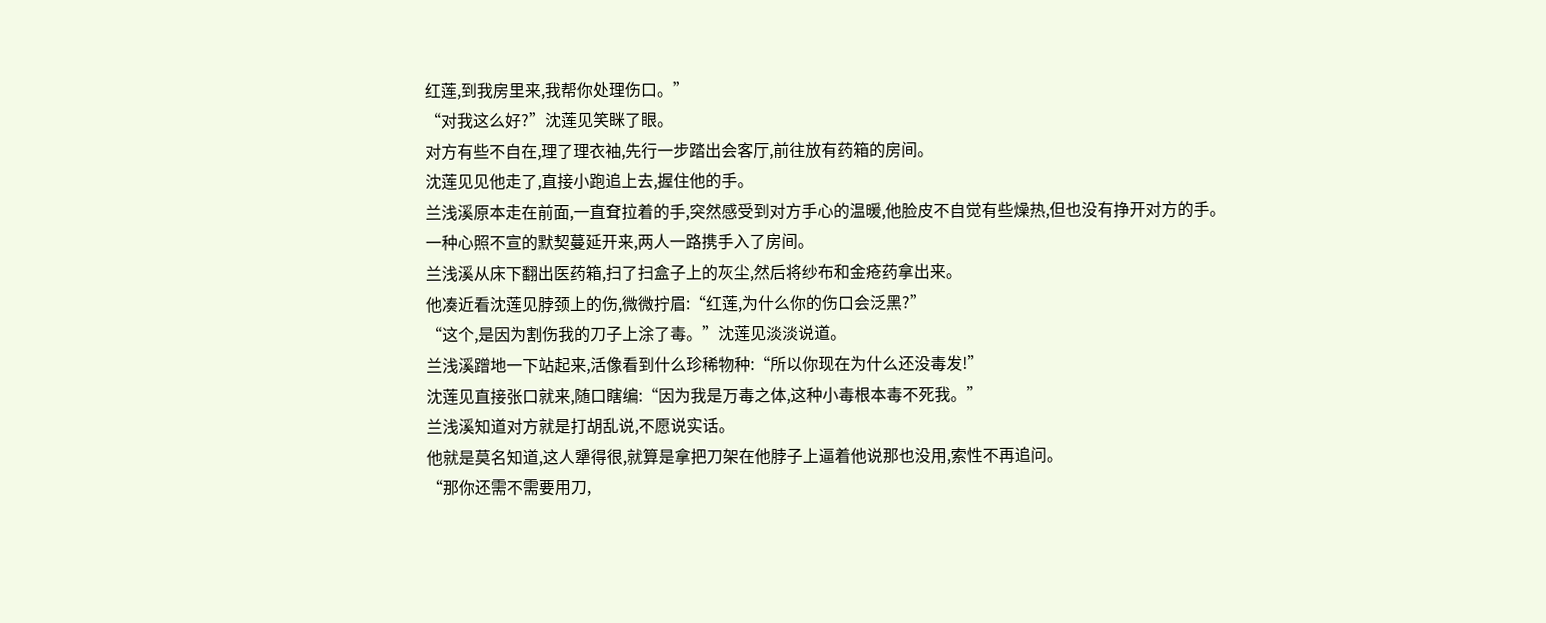红莲,到我房里来,我帮你处理伤口。”
“对我这么好?”沈莲见笑眯了眼。
对方有些不自在,理了理衣袖,先行一步踏出会客厅,前往放有药箱的房间。
沈莲见见他走了,直接小跑追上去,握住他的手。
兰浅溪原本走在前面,一直耷拉着的手,突然感受到对方手心的温暖,他脸皮不自觉有些燥热,但也没有挣开对方的手。
一种心照不宣的默契蔓延开来,两人一路携手入了房间。
兰浅溪从床下翻出医药箱,扫了扫盒子上的灰尘,然后将纱布和金疮药拿出来。
他凑近看沈莲见脖颈上的伤,微微拧眉:“红莲,为什么你的伤口会泛黑?”
“这个,是因为割伤我的刀子上涂了毒。”沈莲见淡淡说道。
兰浅溪蹭地一下站起来,活像看到什么珍稀物种:“所以你现在为什么还没毒发!”
沈莲见直接张口就来,随口瞎编:“因为我是万毒之体,这种小毒根本毒不死我。”
兰浅溪知道对方就是打胡乱说,不愿说实话。
他就是莫名知道,这人犟得很,就算是拿把刀架在他脖子上逼着他说那也没用,索性不再追问。
“那你还需不需要用刀,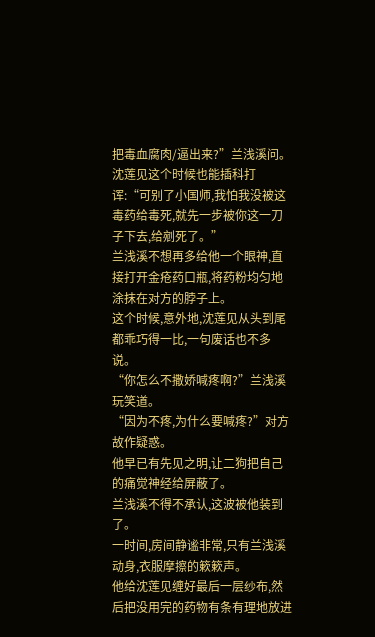把毒血腐肉/逼出来?”兰浅溪问。
沈莲见这个时候也能插科打诨:“可别了小国师,我怕我没被这毒药给毒死,就先一步被你这一刀子下去,给剜死了。”
兰浅溪不想再多给他一个眼神,直接打开金疮药口瓶,将药粉均匀地涂抹在对方的脖子上。
这个时候,意外地,沈莲见从头到尾都乖巧得一比,一句废话也不多说。
“你怎么不撒娇喊疼啊?”兰浅溪玩笑道。
“因为不疼,为什么要喊疼?”对方故作疑惑。
他早已有先见之明,让二狗把自己的痛觉神经给屏蔽了。
兰浅溪不得不承认,这波被他装到了。
一时间,房间静谧非常,只有兰浅溪动身,衣服摩擦的簌簌声。
他给沈莲见缠好最后一层纱布,然后把没用完的药物有条有理地放进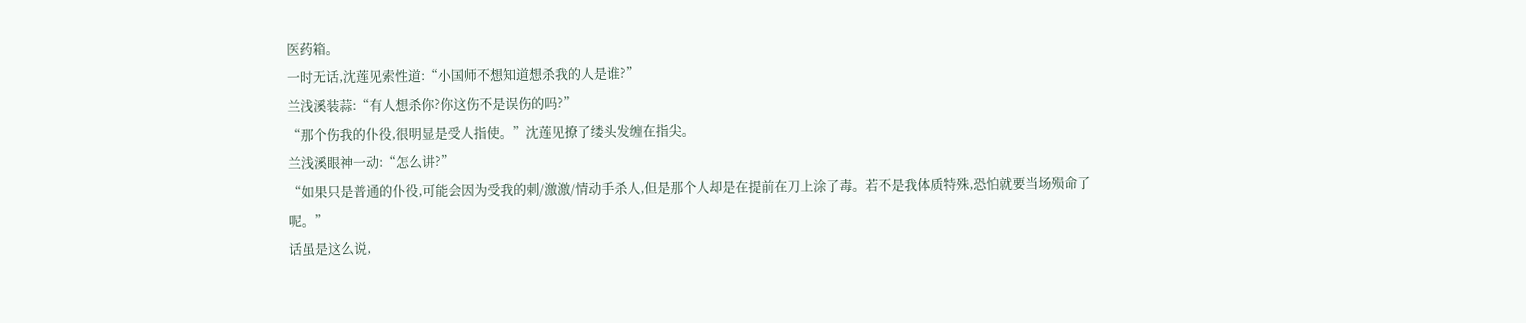医药箱。
一时无话,沈莲见索性道:“小国师不想知道想杀我的人是谁?”
兰浅溪装蒜:“有人想杀你?你这伤不是误伤的吗?”
“那个伤我的仆役,很明显是受人指使。”沈莲见撩了缕头发缠在指尖。
兰浅溪眼神一动:“怎么讲?”
“如果只是普通的仆役,可能会因为受我的刺/激激/情动手杀人,但是那个人却是在提前在刀上涂了毒。若不是我体质特殊,恐怕就要当场殒命了呢。”
话虽是这么说,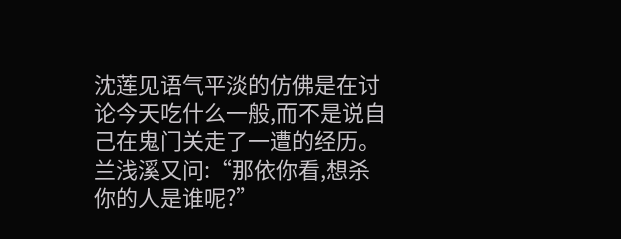沈莲见语气平淡的仿佛是在讨论今天吃什么一般,而不是说自己在鬼门关走了一遭的经历。
兰浅溪又问:“那依你看,想杀你的人是谁呢?”